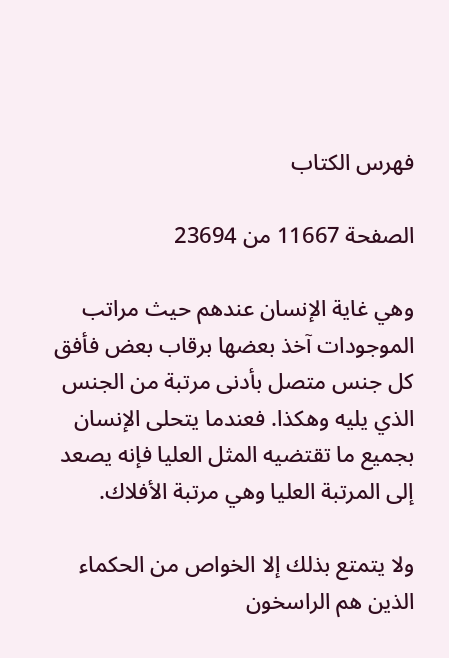فهرس الكتاب

الصفحة 11667 من 23694

وهي غاية الإنسان عندهم حيث مراتب الموجودات آخذ بعضها برقاب بعض فأفق كل جنس متصل بأدنى مرتبة من الجنس الذي يليه وهكذا. فعندما يتحلى الإنسان بجميع ما تقتضيه المثل العليا فإنه يصعد إلى المرتبة العليا وهي مرتبة الأفلاك.

ولا يتمتع بذلك إلا الخواص من الحكماء الذين هم الراسخون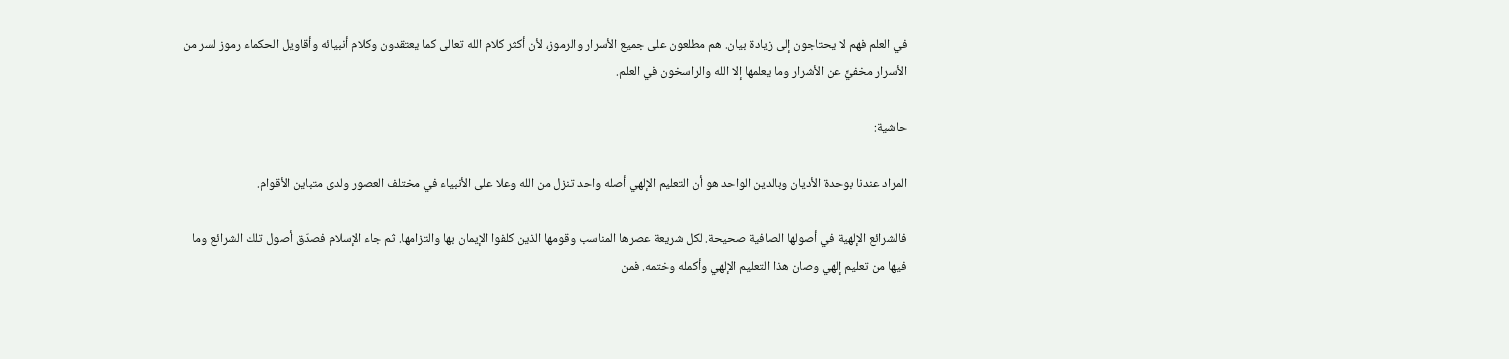في العلم فهم لا يحتاجون إلى زيادة بيان. هم مطلعون على جميع الأسرار والرموز، لأن أكثر كلام الله تعالى كما يعتقدون وكلام أنبيائه وأقاويل الحكماء رموز لسر من الأسرار مخفيٍّ عن الأشرار وما يعلمها إلا الله والراسخون في العلم.

حاشية:

المراد عندنا بوحدة الأديان وبالدين الواحد هو أن التعليم الإلهي أصله واحد تنزل من الله وعلا على الأنبياء في مختلف العصور ولدى متباين الأقوام.

فالشرائع الإلهية في أصولها الصافية صحيحة. لكل شريعة عصرها المناسب وقومها الذين كلفوا الإيمان بها والتزامها. ثم جاء الإسلام فصدّق أصول تلك الشرائع وما فيها من تعليم إلهي وصان هذا التعليم الإلهي وأكمله وختمه. فمن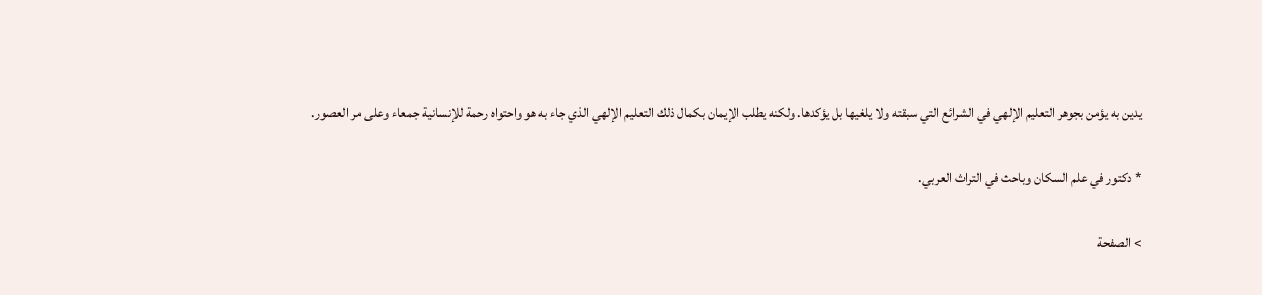يدين به يؤمن بجوهر التعليم الإلهي في الشرائع التي سبقته ولا يلغيها بل يؤكدها. ولكنه يطلب الإيمان بكمال ذلك التعليم الإلهي الذي جاء به هو واحتواه رحمة للإنسانية جمعاء وعلى مر العصور.

* دكتور في علم السكان وباحث في التراث العربي.

> الصفحة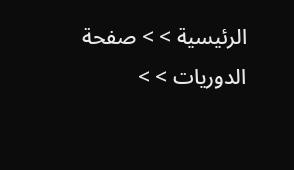الرئيسية > > صفحة الدوريات > >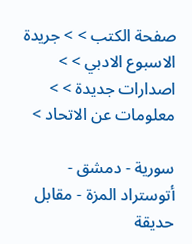صفحة الكتب > > جريدة الاسبوع الادبي > > اصدارات جديدة > > معلومات عن الاتحاد >

سورية - دمشق - أتوستراد المزة - مقابل حديقة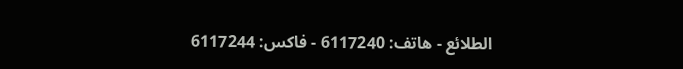الطلائع - هاتف: 6117240 - فاكس: 6117244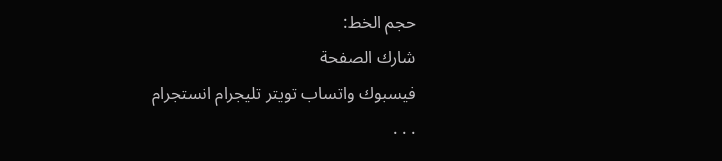حجم الخط:
شارك الصفحة
فيسبوك واتساب تويتر تليجرام انستجرام
. . .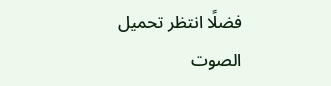فضلًا انتظر تحميل الصوت